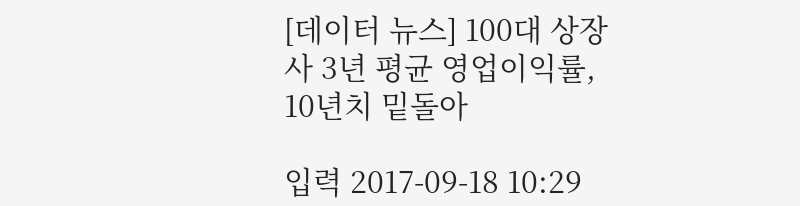[데이터 뉴스] 100대 상장사 3년 평균 영업이익률, 10년치 밑돌아

입력 2017-09-18 10:29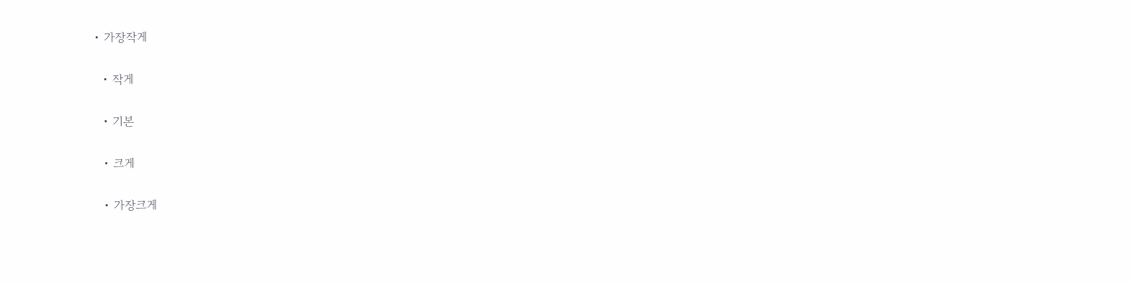• 가장작게

  • 작게

  • 기본

  • 크게

  • 가장크게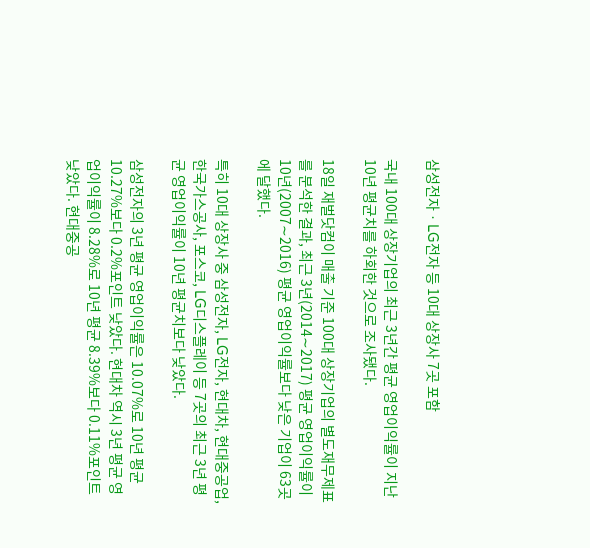삼성전자ㆍLG전자 등 10대 상장사 7곳 포함

국내 100대 상장기업의 최근 3년간 평균 영업이익률이 지난 10년 평균치를 하회한 것으로 조사됐다.

18일 재벌닷컴이 매출 기준 100대 상장기업의 별도재무제표를 분석한 결과, 최근 3년(2014∼2017) 평균 영업이익률이 10년(2007∼2016) 평균 영업이익률보다 낮은 기업이 63곳에 달했다.

특히 10대 상장사 중 삼성전자, LG전자, 현대차, 현대중공업, 한국가스공사, 포스코, LG디스플레이 등 7곳의 최근 3년 평균 영업이익률이 10년 평균치보다 낮았다.

삼성전자의 3년 평균 영업이익률은 10.07%로 10년 평균 10.27%보다 0.2%포인트 낮았다. 현대차 역시 3년 평균 영업이익률이 8.28%로 10년 평균 8.39%보다 0.11%포인트 낮았다. 현대중공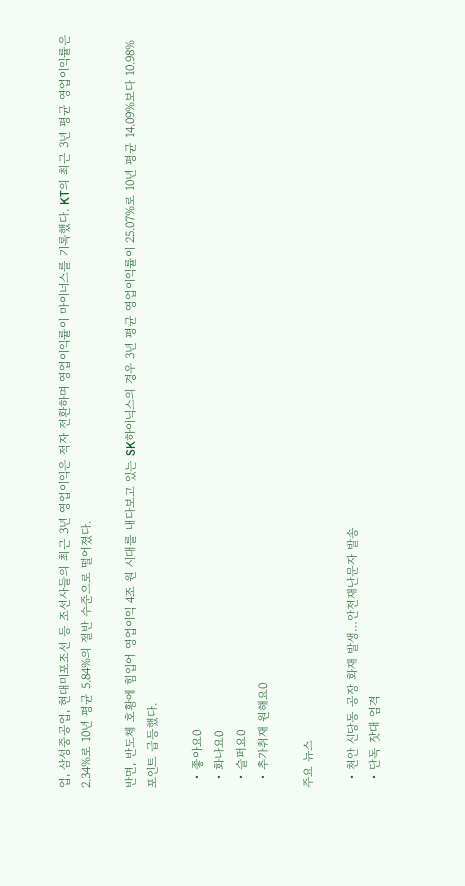업, 삼성중공업, 현대미포조선 등 조선사들의 최근 3년 영업이익은 적자 전환하며 영업이익률이 마이너스를 기록했다. KT의 최근 3년 평균 영업이익률은 2.34%로 10년 평균 5.84%의 절반 수준으로 떨어졌다.

반면, 반도체 호황에 힘입어 영업이익 4조 원 시대를 내다보고 있는 SK하이닉스의 경우 3년 평균 영업이익률이 25.07%로 10년 평균 14.09%보다 10.98%포인트 급등했다.

  • 좋아요0
  • 화나요0
  • 슬퍼요0
  • 추가취재 원해요0

주요 뉴스

  • 천안 신당동 공장 화재 발생…안전재난문자 발송
  • 단독 잣대 엄격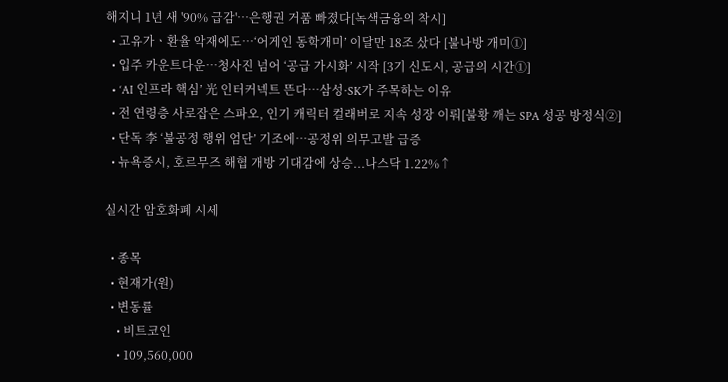해지니 1년 새 '90% 급감'…은행권 거품 빠졌다[녹색금융의 착시]
  • 고유가ㆍ환율 악재에도…‘어게인 동학개미’ 이달만 18조 샀다 [불나방 개미①]
  • 입주 카운트다운…청사진 넘어 ‘공급 가시화’ 시작 [3기 신도시, 공급의 시간①]
  • ‘AI 인프라 핵심’ 光 인터커넥트 뜬다…삼성·SK가 주목하는 이유
  • 전 연령층 사로잡은 스파오, 인기 캐릭터 컬래버로 지속 성장 이뤄[불황 깨는 SPA 성공 방정식②]
  • 단독 李 ‘불공정 행위 엄단’ 기조에…공정위 의무고발 급증
  • 뉴욕증시, 호르무즈 해협 개방 기대감에 상승...나스닥 1.22%↑

실시간 암호화폐 시세

  • 종목
  • 현재가(원)
  • 변동률
    • 비트코인
    • 109,560,000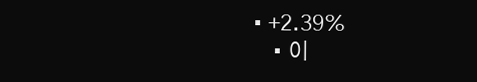• +2.39%
    • 이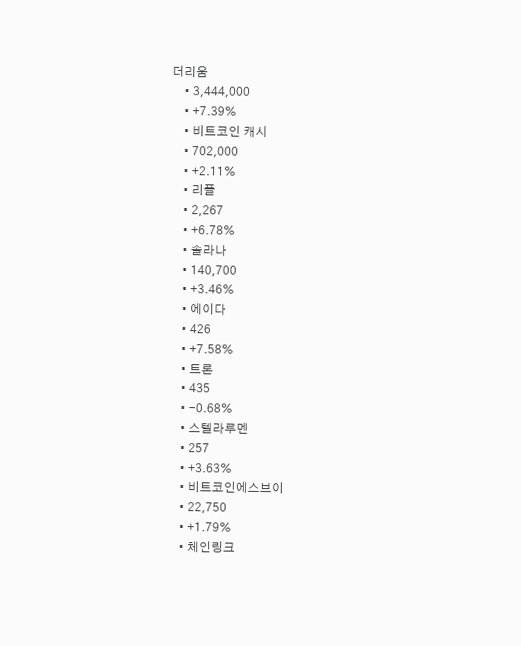더리움
    • 3,444,000
    • +7.39%
    • 비트코인 캐시
    • 702,000
    • +2.11%
    • 리플
    • 2,267
    • +6.78%
    • 솔라나
    • 140,700
    • +3.46%
    • 에이다
    • 426
    • +7.58%
    • 트론
    • 435
    • -0.68%
    • 스텔라루멘
    • 257
    • +3.63%
    • 비트코인에스브이
    • 22,750
    • +1.79%
    • 체인링크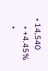• 14,540
    • +4.45%
    •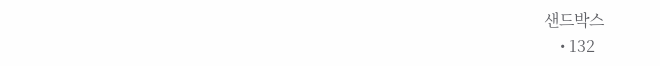샌드박스
    • 132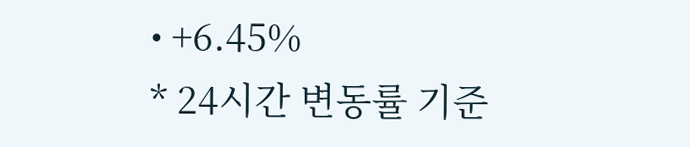• +6.45%
* 24시간 변동률 기준